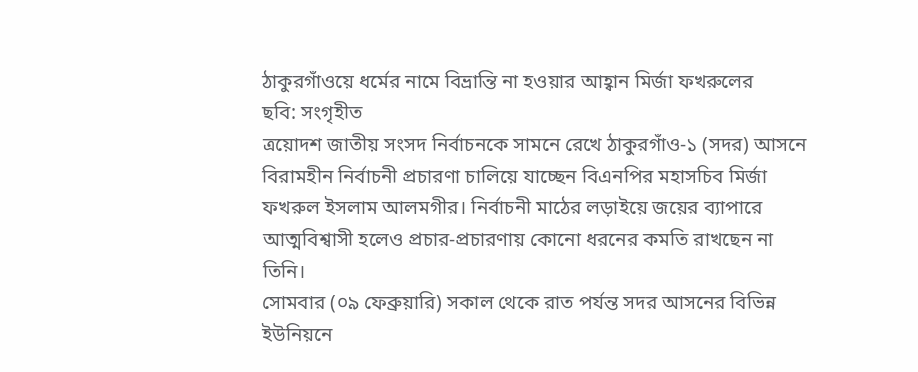ঠাকুরগাঁওয়ে ধর্মের নামে বিভ্রান্তি না হওয়ার আহ্বান মির্জা ফখরুলের
ছবি: সংগৃহীত
ত্রয়োদশ জাতীয় সংসদ নির্বাচনকে সামনে রেখে ঠাকুরগাঁও-১ (সদর) আসনে বিরামহীন নির্বাচনী প্রচারণা চালিয়ে যাচ্ছেন বিএনপির মহাসচিব মির্জা ফখরুল ইসলাম আলমগীর। নির্বাচনী মাঠের লড়াইয়ে জয়ের ব্যাপারে আত্মবিশ্বাসী হলেও প্রচার-প্রচারণায় কোনো ধরনের কমতি রাখছেন না তিনি।
সোমবার (০৯ ফেব্রুয়ারি) সকাল থেকে রাত পর্যন্ত সদর আসনের বিভিন্ন ইউনিয়নে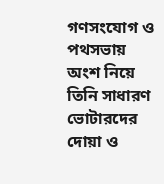গণসংযোগ ও পথসভায় অংশ নিয়ে তিনি সাধারণ ভোটারদের দোয়া ও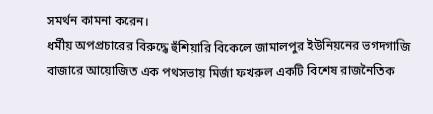সমর্থন কামনা করেন।
ধর্মীয় অপপ্রচারের বিরুদ্ধে হুঁশিয়ারি বিকেলে জামালপুর ইউনিয়নের ভগদগাজি বাজারে আয়োজিত এক পথসভায় মির্জা ফখরুল একটি বিশেষ রাজনৈতিক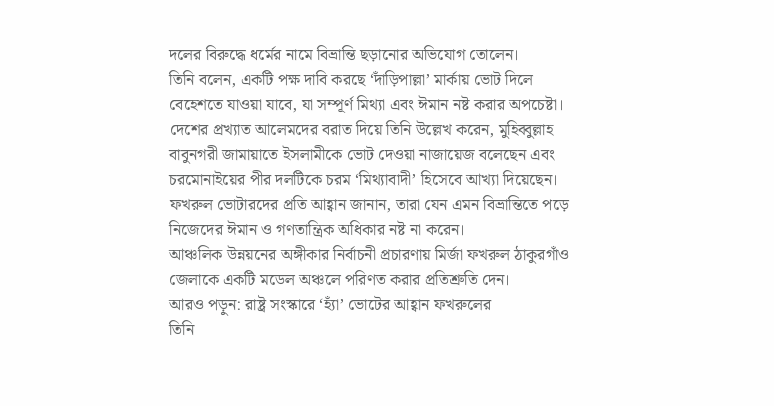দলের বিরুদ্ধে ধর্মের নামে বিভ্রান্তি ছড়ানোর অভিযোগ তোলেন।
তিনি বলেন, একটি পক্ষ দাবি করছে ‘দাঁড়িপাল্লা’ মার্কায় ভোট দিলে বেহেশতে যাওয়া যাবে, যা সম্পূর্ণ মিথ্যা এবং ঈমান নষ্ট করার অপচেষ্টা। দেশের প্রখ্যাত আলেমদের বরাত দিয়ে তিনি উল্লেখ করেন, মুহিব্বুল্লাহ বাবুনগরী জামায়াতে ইসলামীকে ভোট দেওয়া নাজায়েজ বলেছেন এবং চরমোনাইয়ের পীর দলটিকে চরম ‘মিথ্যাবাদী’ হিসেবে আখ্যা দিয়েছেন।
ফখরুল ভোটারদের প্রতি আহ্বান জানান, তারা যেন এমন বিভ্রান্তিতে পড়ে নিজেদের ঈমান ও গণতান্ত্রিক অধিকার নষ্ট না করেন।
আঞ্চলিক উন্নয়নের অঙ্গীকার নির্বাচনী প্রচারণায় মির্জা ফখরুল ঠাকুরগাঁও জেলাকে একটি মডেল অঞ্চলে পরিণত করার প্রতিশ্রুতি দেন।
আরও পড়ুন: রাষ্ট্র সংস্কারে ‘হ্যাঁ’ ভোটের আহ্বান ফখরুলের
তিনি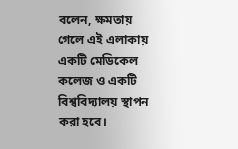বলেন, ক্ষমতায় গেলে এই এলাকায় একটি মেডিকেল কলেজ ও একটি বিশ্ববিদ্যালয় স্থাপন করা হবে।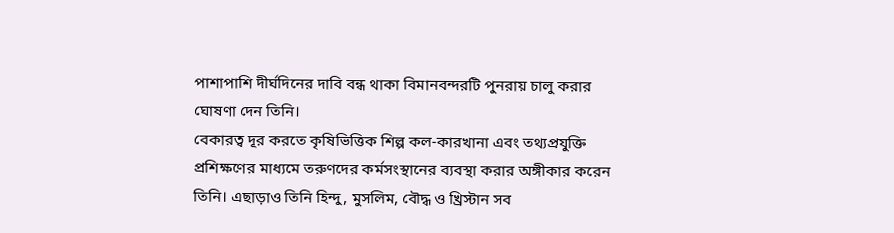পাশাপাশি দীর্ঘদিনের দাবি বন্ধ থাকা বিমানবন্দরটি পুনরায় চালু করার ঘোষণা দেন তিনি।
বেকারত্ব দূর করতে কৃষিভিত্তিক শিল্প কল-কারখানা এবং তথ্যপ্রযুক্তি প্রশিক্ষণের মাধ্যমে তরুণদের কর্মসংস্থানের ব্যবস্থা করার অঙ্গীকার করেন তিনি। এছাড়াও তিনি হিন্দু, মুসলিম, বৌদ্ধ ও খ্রিস্টান সব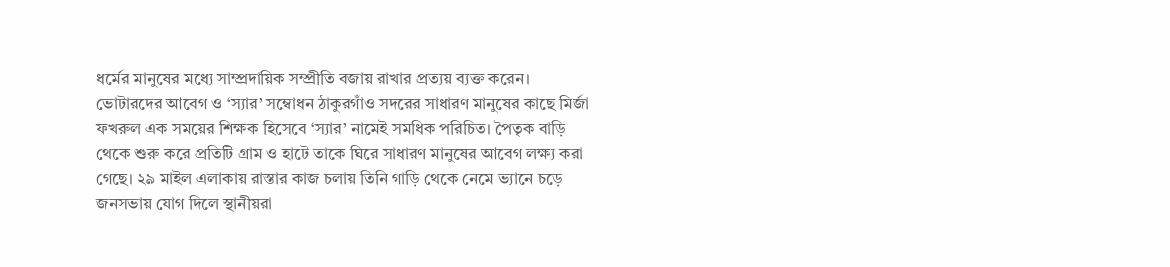ধর্মের মানুষের মধ্যে সাম্প্রদায়িক সম্প্রীতি বজায় রাখার প্রত্যয় ব্যক্ত করেন।
ভোটারদের আবেগ ও ‘স্যার’ সম্বোধন ঠাকুরগাঁও সদরের সাধারণ মানুষের কাছে মির্জা ফখরুল এক সময়ের শিক্ষক হিসেবে ‘স্যার’ নামেই সমধিক পরিচিত। পৈতৃক বাড়ি থেকে শুরু করে প্রতিটি গ্রাম ও হাটে তাকে ঘিরে সাধারণ মানুষের আবেগ লক্ষ্য করা গেছে। ২৯ মাইল এলাকায় রাস্তার কাজ চলায় তিনি গাড়ি থেকে নেমে ভ্যানে চড়ে জনসভায় যোগ দিলে স্থানীয়রা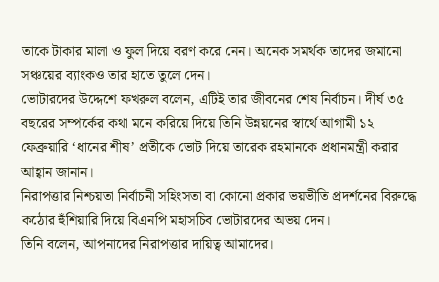তাকে টাকার মালা ও ফুল দিয়ে বরণ করে নেন। অনেক সমর্থক তাদের জমানো সঞ্চয়ের ব্যাংকও তার হাতে তুলে দেন।
ভোটারদের উদ্দেশে ফখরুল বলেন, এটিই তার জীবনের শেষ নির্বাচন। দীর্ঘ ৩৫ বছরের সম্পর্কের কথা মনে করিয়ে দিয়ে তিনি উন্নয়নের স্বার্থে আগামী ১২ ফেব্রুয়ারি ‘ধানের শীষ’ প্রতীকে ভোট দিয়ে তারেক রহমানকে প্রধানমন্ত্রী করার আহ্বান জানান।
নিরাপত্তার নিশ্চয়তা নির্বাচনী সহিংসতা বা কোনো প্রকার ভয়ভীতি প্রদর্শনের বিরুদ্ধে কঠোর হুঁশিয়ারি দিয়ে বিএনপি মহাসচিব ভোটারদের অভয় দেন।
তিনি বলেন, আপনাদের নিরাপত্তার দায়িত্ব আমাদের।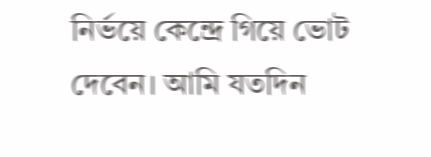নির্ভয়ে কেন্দ্রে গিয়ে ভোট দেবেন। আমি যতদিন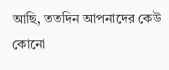আছি, ততদিন আপনাদের কেউ কোনো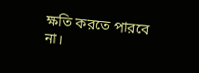ক্ষতি করতে পারবে না।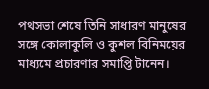পথসভা শেষে তিনি সাধারণ মানুষের সঙ্গে কোলাকুলি ও কুশল বিনিময়ের মাধ্যমে প্রচারণার সমাপ্তি টানেন।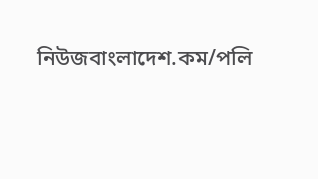নিউজবাংলাদেশ.কম/পলি